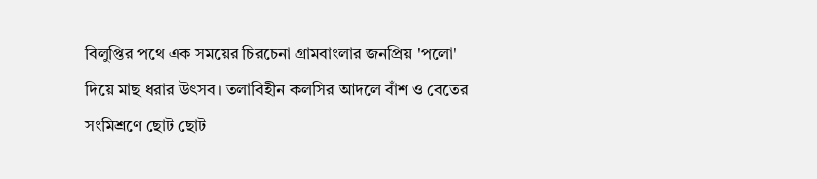বিলুপ্তির পথে এক সময়ের চিরচেনা গ্রামবাংলার জনপ্রিয় 'পলো' দিয়ে মাছ ধরার উৎসব। তলাবিহীন কলসির আদলে বাঁশ ও বেতের সংমিশ্রণে ছোট ছোট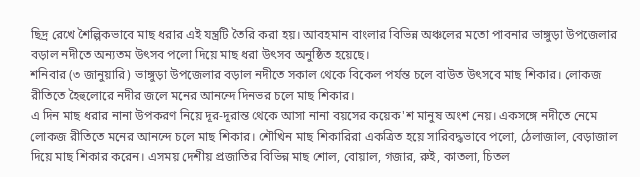ছিদ্র রেখে শৈল্পিকভাবে মাছ ধরার এই যন্ত্রটি তৈরি করা হয়। আবহমান বাংলার বিভিন্ন অঞ্চলের মতো পাবনার ভাঙ্গুড়া উপজেলার বড়াল নদীতে অন্যতম উৎসব পলো দিয়ে মাছ ধরা উৎসব অনুষ্ঠিত হয়েছে।
শনিবার (৩ জানুয়ারি) ভাঙ্গুড়া উপজেলার বড়াল নদীতে সকাল থেকে বিকেল পর্যন্ত চলে বাউত উৎসবে মাছ শিকার। লোকজ রীতিতে হৈহুলোরে নদীর জলে মনের আনন্দে দিনভর চলে মাছ শিকার।
এ দিন মাছ ধরার নানা উপকরণ নিয়ে দূর-দূরান্ত থেকে আসা নানা বয়সের কয়েক'শ মানুষ অংশ নেয়। একসঙ্গে নদীতে নেমে লোকজ রীতিতে মনের আনন্দে চলে মাছ শিকার। শৌখিন মাছ শিকারিরা একত্রিত হয়ে সারিবদ্ধভাবে পলো, ঠেলাজাল, বেড়াজাল দিয়ে মাছ শিকার করেন। এসময় দেশীয় প্রজাতির বিভিন্ন মাছ শোল, বোয়াল, গজার, রুই, কাতলা, চিতল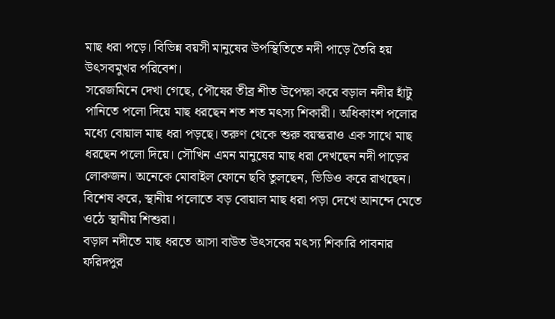মাছ ধরা পড়ে। বিভিন্ন বয়সী মানুষের উপস্থিতিতে নদী পাড়ে তৈরি হয় উৎসবমুখর পরিবেশ।
সরেজমিনে দেখা গেছে, পৌষের তীব্র শীত উপেক্ষা করে বড়াল নদীর হাঁটু পানিতে পলো দিয়ে মাছ ধরছেন শত শত মৎস্য শিকারী। অধিকাংশ পলোর মধ্যে বোয়াল মাছ ধরা পড়ছে। তরুণ থেকে শুরু বয়স্করাও এক সাথে মাছ ধরছেন পলো দিয়ে। সৌখিন এমন মানুষের মাছ ধরা দেখছেন নদী পাড়ের লোকজন। অনেকে মোবাইল ফোনে ছবি তুলছেন, ভিডিও করে রাখছেন। বিশেষ করে, স্থানীয় পলোতে বড় বোয়াল মাছ ধরা পড়া দেখে আনন্দে মেতে ওঠে স্থানীয় শিশুরা।
বড়াল নদীতে মাছ ধরতে আসা বাউত উৎসবের মৎস্য শিকারি পাবনার ফরিদপুর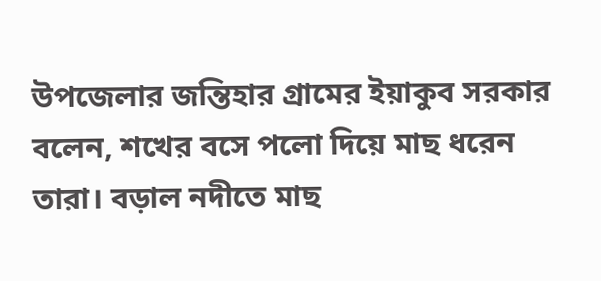উপজেলার জন্তিহার গ্রামের ইয়াকুব সরকার বলেন, শখের বসে পলো দিয়ে মাছ ধরেন তারা। বড়াল নদীতে মাছ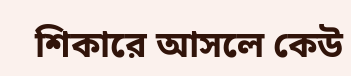শিকারে আসলে কেউ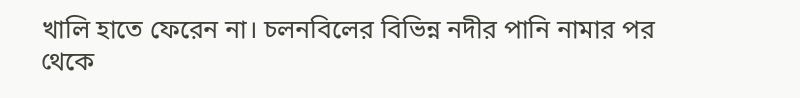খালি হাতে ফেরেন না। চলনবিলের বিভিন্ন নদীর পানি নামার পর থেকে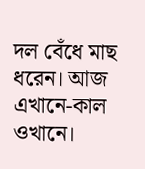দল বেঁধে মাছ ধরেন। আজ এখানে-কাল ওখানে।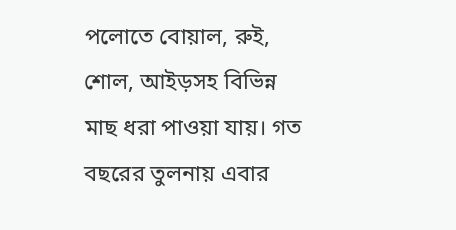পলোতে বোয়াল, রুই, শোল, আইড়সহ বিভিন্ন মাছ ধরা পাওয়া যায়। গত বছরের তুলনায় এবার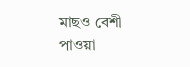মাছও বেশী পাওয়া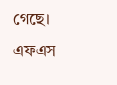গেছে।
এফএস